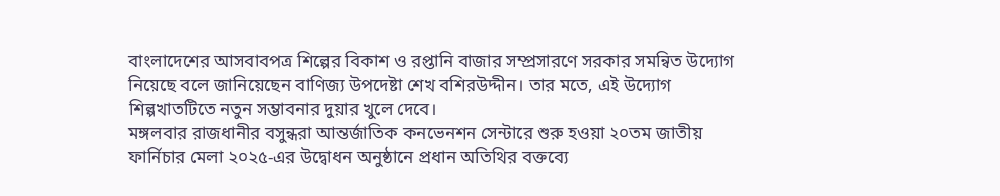বাংলাদেশের আসবাবপত্র শিল্পের বিকাশ ও রপ্তানি বাজার সম্প্রসারণে সরকার সমন্বিত উদ্যোগ নিয়েছে বলে জানিয়েছেন বাণিজ্য উপদেষ্টা শেখ বশিরউদ্দীন। তার মতে, এই উদ্যোগ শিল্পখাতটিতে নতুন সম্ভাবনার দুয়ার খুলে দেবে।
মঙ্গলবার রাজধানীর বসুন্ধরা আন্তর্জাতিক কনভেনশন সেন্টারে শুরু হওয়া ২০তম জাতীয় ফার্নিচার মেলা ২০২৫-এর উদ্বোধন অনুষ্ঠানে প্রধান অতিথির বক্তব্যে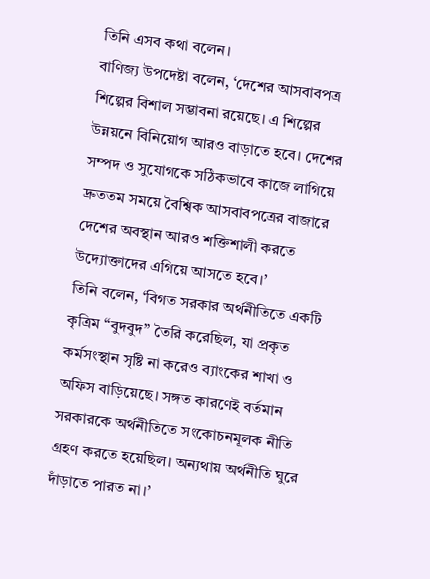তিনি এসব কথা বলেন।
বাণিজ্য উপদেষ্টা বলেন, ‘দেশের আসবাবপত্র শিল্পের বিশাল সম্ভাবনা রয়েছে। এ শিল্পের উন্নয়নে বিনিয়োগ আরও বাড়াতে হবে। দেশের সম্পদ ও সুযোগকে সঠিকভাবে কাজে লাগিয়ে দ্রুততম সময়ে বৈশ্বিক আসবাবপত্রের বাজারে দেশের অবস্থান আরও শক্তিশালী করতে উদ্যোক্তাদের এগিয়ে আসতে হবে।’
তিনি বলেন, ‘বিগত সরকার অর্থনীতিতে একটি কৃত্রিম “বুদবুদ” তৈরি করেছিল, যা প্রকৃত কর্মসংস্থান সৃষ্টি না করেও ব্যাংকের শাখা ও অফিস বাড়িয়েছে। সঙ্গত কারণেই বর্তমান সরকারকে অর্থনীতিতে সংকোচনমূলক নীতি গ্রহণ করতে হয়েছিল। অন্যথায় অর্থনীতি ঘুরে দাঁড়াতে পারত না।’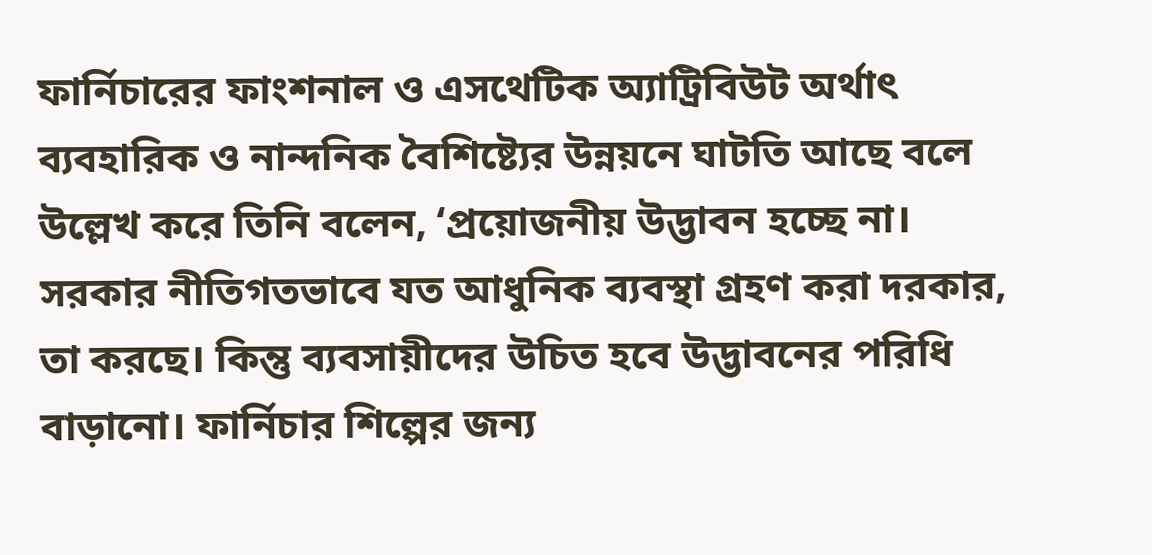ফার্নিচারের ফাংশনাল ও এসথেটিক অ্যাট্রিবিউট অর্থাৎ ব্যবহারিক ও নান্দনিক বৈশিষ্ট্যের উন্নয়নে ঘাটতি আছে বলে উল্লেখ করে তিনি বলেন, ‘প্রয়োজনীয় উদ্ভাবন হচ্ছে না। সরকার নীতিগতভাবে যত আধুনিক ব্যবস্থা গ্রহণ করা দরকার, তা করছে। কিন্তু ব্যবসায়ীদের উচিত হবে উদ্ভাবনের পরিধি বাড়ানো। ফার্নিচার শিল্পের জন্য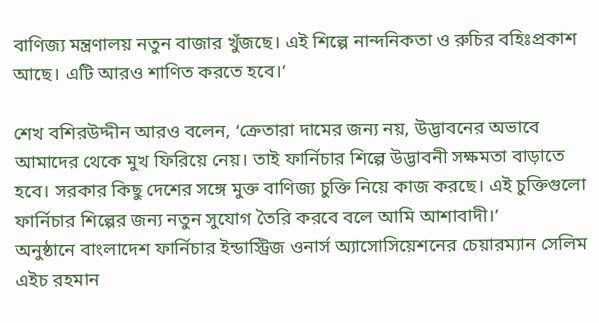বাণিজ্য মন্ত্রণালয় নতুন বাজার খুঁজছে। এই শিল্পে নান্দনিকতা ও রুচির বহিঃপ্রকাশ আছে। এটি আরও শাণিত করতে হবে।’

শেখ বশিরউদ্দীন আরও বলেন, ‘ক্রেতারা দামের জন্য নয়, উদ্ভাবনের অভাবে আমাদের থেকে মুখ ফিরিয়ে নেয়। তাই ফার্নিচার শিল্পে উদ্ভাবনী সক্ষমতা বাড়াতে হবে। সরকার কিছু দেশের সঙ্গে মুক্ত বাণিজ্য চুক্তি নিয়ে কাজ করছে। এই চুক্তিগুলো ফার্নিচার শিল্পের জন্য নতুন সুযোগ তৈরি করবে বলে আমি আশাবাদী।’
অনুষ্ঠানে বাংলাদেশ ফার্নিচার ইন্ডাস্ট্রিজ ওনার্স অ্যাসোসিয়েশনের চেয়ারম্যান সেলিম এইচ রহমান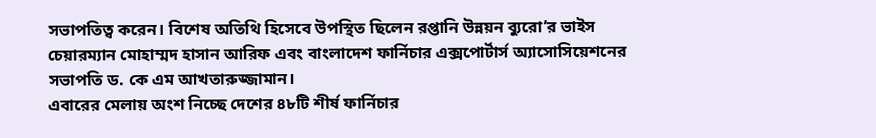সভাপতিত্ব করেন। বিশেষ অতিথি হিসেবে উপস্থিত ছিলেন রপ্তানি উন্নয়ন ব্যুরো’র ভাইস চেয়ারম্যান মোহাম্মদ হাসান আরিফ এবং বাংলাদেশ ফার্নিচার এক্সপোর্টার্স অ্যাসোসিয়েশনের সভাপতি ড. কে এম আখতারুজ্জামান।
এবারের মেলায় অংশ নিচ্ছে দেশের ৪৮টি শীর্ষ ফার্নিচার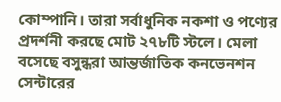কোম্পানি। তারা সর্বাধুনিক নকশা ও পণ্যের প্রদর্শনী করছে মোট ২৭৮টি স্টলে। মেলা বসেছে বসুন্ধরা আন্তর্জাতিক কনভেনশন সেন্টারের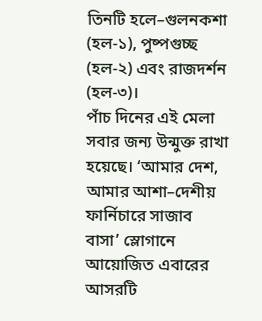তিনটি হলে–গুলনকশা (হল-১), পুষ্পগুচ্ছ (হল-২) এবং রাজদর্শন (হল-৩)।
পাঁচ দিনের এই মেলা সবার জন্য উন্মুক্ত রাখা হয়েছে। ‘আমার দেশ, আমার আশা–দেশীয় ফার্নিচারে সাজাব বাসা’ স্লোগানে আয়োজিত এবারের আসরটি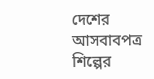দেশের আসবাবপত্র শিল্পের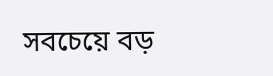সবচেয়ে বড়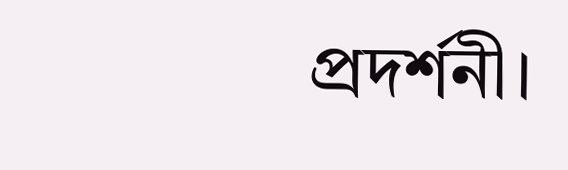প্রদর্শনী।